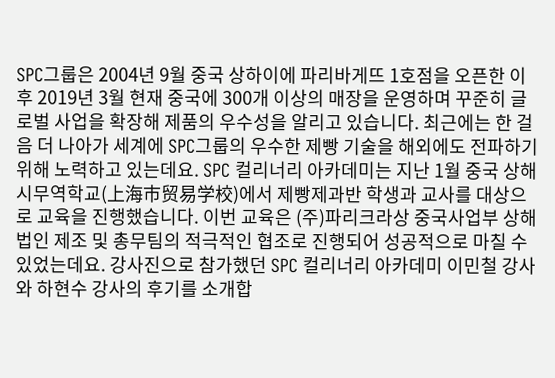SPC그룹은 2004년 9월 중국 상하이에 파리바게뜨 1호점을 오픈한 이후 2019년 3월 현재 중국에 300개 이상의 매장을 운영하며 꾸준히 글로벌 사업을 확장해 제품의 우수성을 알리고 있습니다. 최근에는 한 걸음 더 나아가 세계에 SPC그룹의 우수한 제빵 기술을 해외에도 전파하기 위해 노력하고 있는데요. SPC 컬리너리 아카데미는 지난 1월 중국 상해시무역학교(上海市贸易学校)에서 제빵제과반 학생과 교사를 대상으로 교육을 진행했습니다. 이번 교육은 (주)파리크라상 중국사업부 상해법인 제조 및 총무팀의 적극적인 협조로 진행되어 성공적으로 마칠 수 있었는데요. 강사진으로 참가했던 SPC 컬리너리 아카데미 이민철 강사와 하현수 강사의 후기를 소개합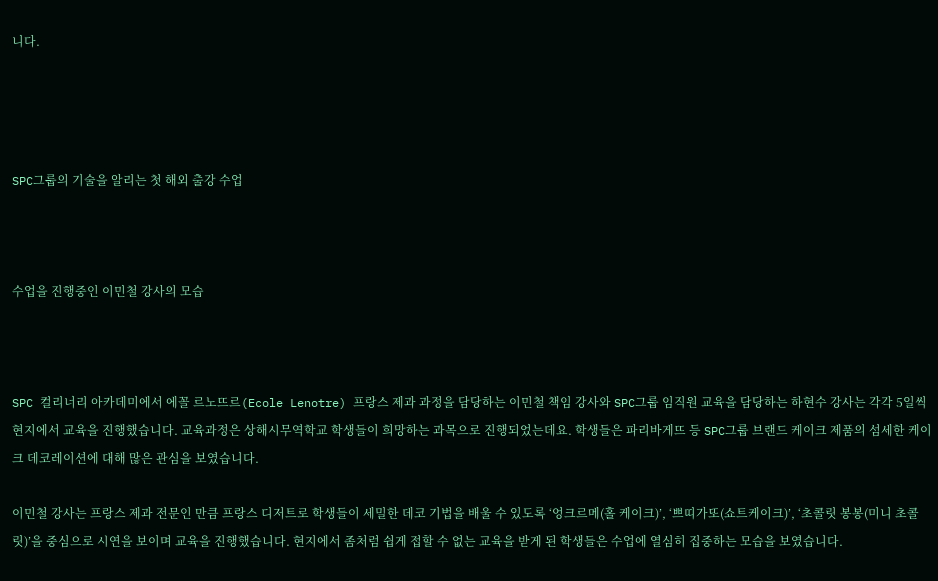니다.




SPC그룹의 기술을 알리는 첫 해외 출강 수업



수업을 진행중인 이민철 강사의 모습



SPC 컬리너리 아카데미에서 에꼴 르노뜨르(Ecole Lenotre) 프랑스 제과 과정을 담당하는 이민철 책임 강사와 SPC그룹 임직원 교육을 담당하는 하현수 강사는 각각 5일씩 현지에서 교육을 진행했습니다. 교육과정은 상해시무역학교 학생들이 희망하는 과목으로 진행되었는데요. 학생들은 파리바게뜨 등 SPC그룹 브랜드 케이크 제품의 섬세한 케이크 데코레이션에 대해 많은 관심을 보였습니다.

이민철 강사는 프랑스 제과 전문인 만큼 프랑스 디저트로 학생들이 세밀한 데코 기법을 배울 수 있도록 ‘엉크르메(홀 케이크)’, ‘쁘띠가또(쇼트케이크)’, ‘초콜릿 봉봉(미니 초콜릿)’을 중심으로 시연을 보이며 교육을 진행했습니다. 현지에서 좀처럼 쉽게 접할 수 없는 교육을 받게 된 학생들은 수업에 열심히 집중하는 모습을 보였습니다.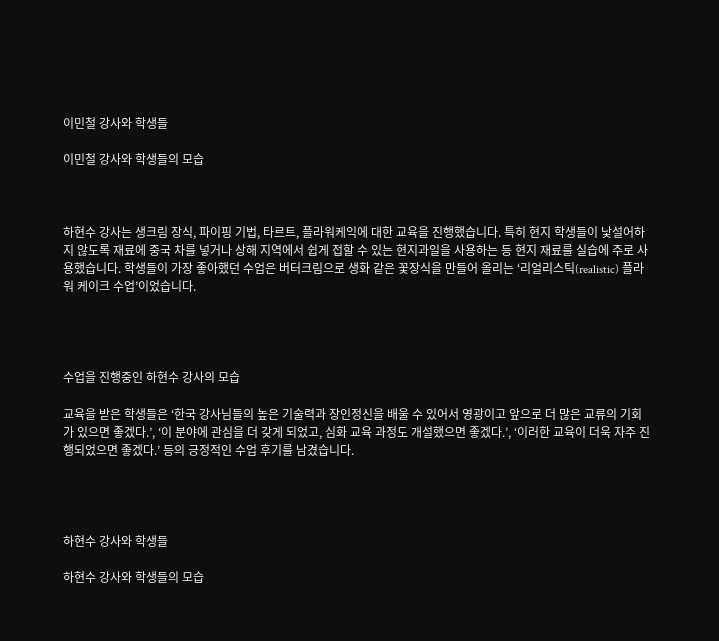이민철 강사와 학생들

이민철 강사와 학생들의 모습



하현수 강사는 생크림 장식, 파이핑 기법, 타르트, 플라워케익에 대한 교육을 진행했습니다. 특히 현지 학생들이 낯설어하지 않도록 재료에 중국 차를 넣거나 상해 지역에서 쉽게 접할 수 있는 현지과일을 사용하는 등 현지 재료를 실습에 주로 사용했습니다. 학생들이 가장 좋아했던 수업은 버터크림으로 생화 같은 꽃장식을 만들어 올리는 ‘리얼리스틱(realistic) 플라워 케이크 수업’이었습니다.




수업을 진행중인 하현수 강사의 모습

교육을 받은 학생들은 ‘한국 강사님들의 높은 기술력과 장인정신을 배울 수 있어서 영광이고 앞으로 더 많은 교류의 기회가 있으면 좋겠다.’, ‘이 분야에 관심을 더 갖게 되었고, 심화 교육 과정도 개설했으면 좋겠다.’, ‘이러한 교육이 더욱 자주 진행되었으면 좋겠다.’ 등의 긍정적인 수업 후기를 남겼습니다.




하현수 강사와 학생들

하현수 강사와 학생들의 모습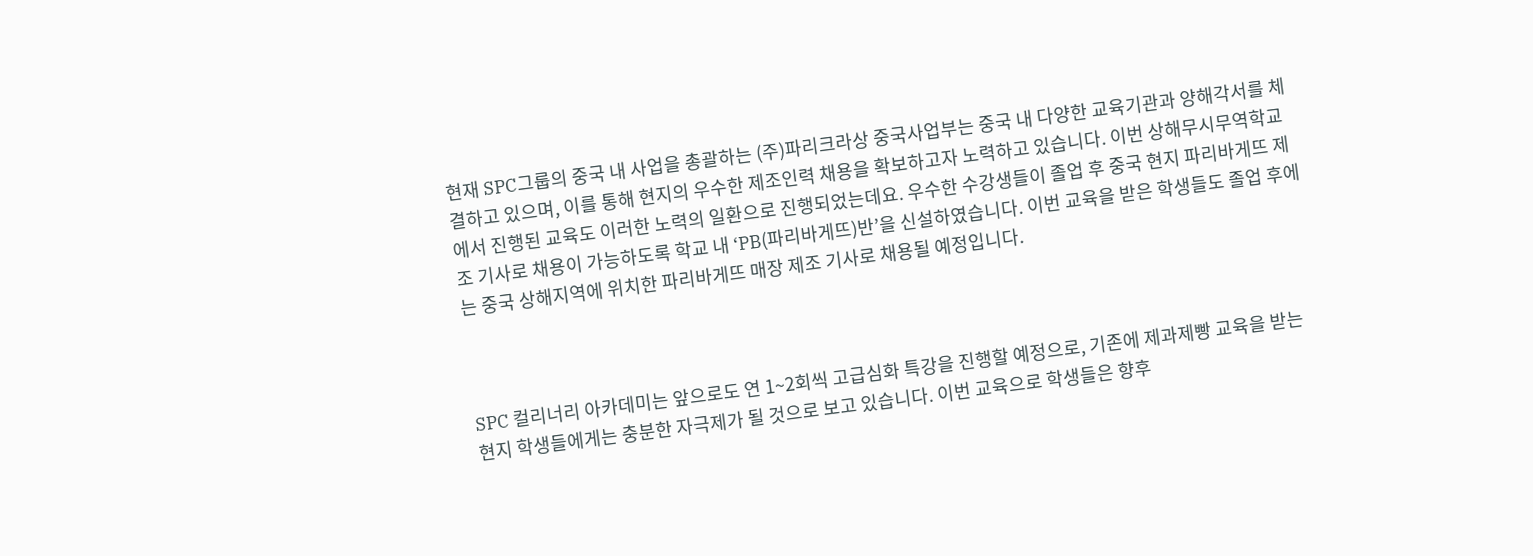현재 SPC그룹의 중국 내 사업을 총괄하는 (주)파리크라상 중국사업부는 중국 내 다양한 교육기관과 양해각서를 체결하고 있으며, 이를 통해 현지의 우수한 제조인력 채용을 확보하고자 노력하고 있습니다. 이번 상해무시무역학교에서 진행된 교육도 이러한 노력의 일환으로 진행되었는데요. 우수한 수강생들이 졸업 후 중국 현지 파리바게뜨 제조 기사로 채용이 가능하도록 학교 내 ‘PB(파리바게뜨)반’을 신설하였습니다. 이번 교육을 받은 학생들도 졸업 후에는 중국 상해지역에 위치한 파리바게뜨 매장 제조 기사로 채용될 예정입니다.



SPC 컬리너리 아카데미는 앞으로도 연 1~2회씩 고급심화 특강을 진행할 예정으로, 기존에 제과제빵 교육을 받는 현지 학생들에게는 충분한 자극제가 될 것으로 보고 있습니다. 이번 교육으로 학생들은 향후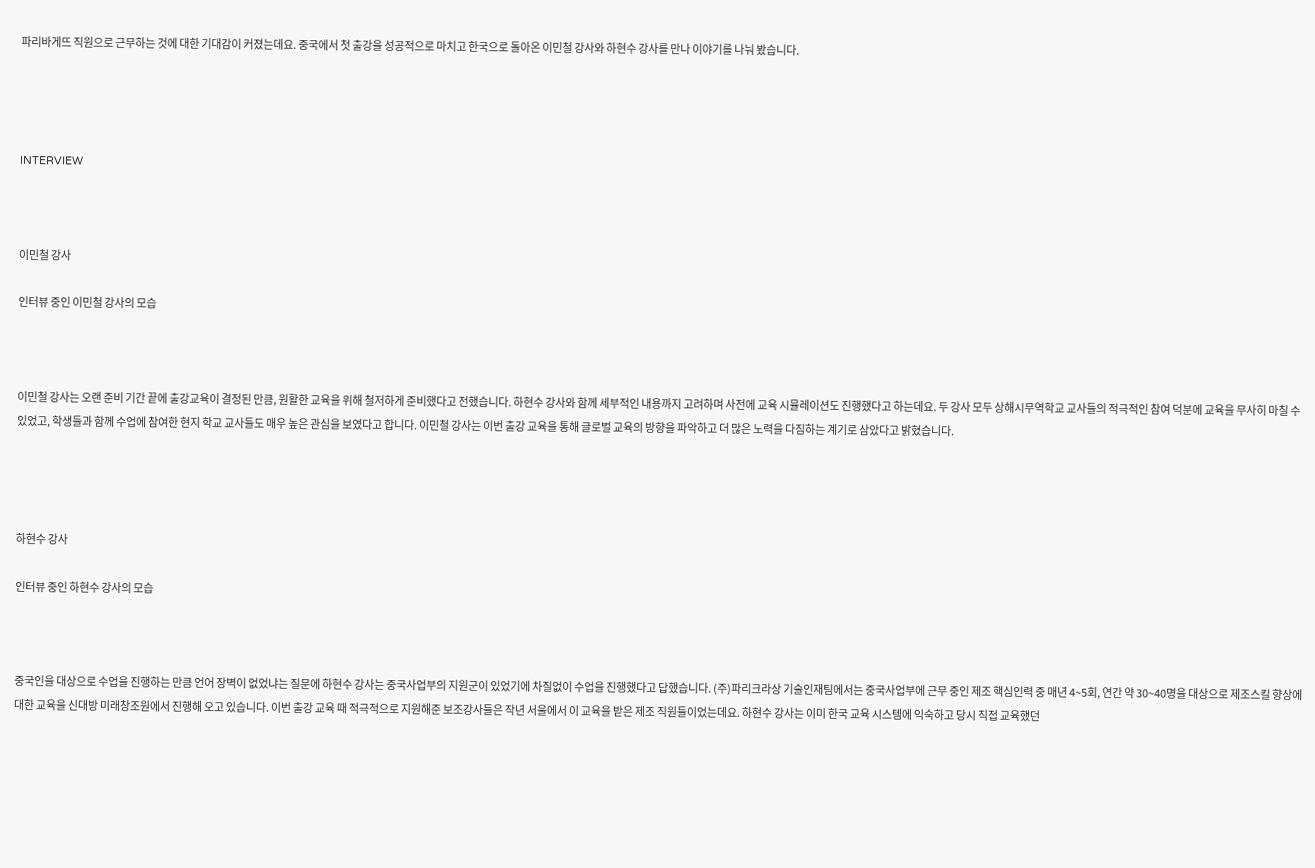파리바게뜨 직원으로 근무하는 것에 대한 기대감이 커졌는데요. 중국에서 첫 출강을 성공적으로 마치고 한국으로 돌아온 이민철 강사와 하현수 강사를 만나 이야기를 나눠 봤습니다.




INTERVIEW



이민철 강사

인터뷰 중인 이민철 강사의 모습



이민철 강사는 오랜 준비 기간 끝에 출강교육이 결정된 만큼, 원활한 교육을 위해 철저하게 준비했다고 전했습니다. 하현수 강사와 함께 세부적인 내용까지 고려하며 사전에 교육 시뮬레이션도 진행했다고 하는데요. 두 강사 모두 상해시무역학교 교사들의 적극적인 참여 덕분에 교육을 무사히 마칠 수 있었고, 학생들과 함께 수업에 참여한 현지 학교 교사들도 매우 높은 관심을 보였다고 합니다. 이민철 강사는 이번 출강 교육을 통해 글로벌 교육의 방향을 파악하고 더 많은 노력을 다짐하는 계기로 삼았다고 밝혔습니다.




하현수 강사

인터뷰 중인 하현수 강사의 모습



중국인을 대상으로 수업을 진행하는 만큼 언어 장벽이 없었냐는 질문에 하현수 강사는 중국사업부의 지원군이 있었기에 차질없이 수업을 진행했다고 답했습니다. (주)파리크라상 기술인재팀에서는 중국사업부에 근무 중인 제조 핵심인력 중 매년 4~5회, 연간 약 30~40명을 대상으로 제조스킬 향상에 대한 교육을 신대방 미래창조원에서 진행해 오고 있습니다. 이번 출강 교육 때 적극적으로 지원해준 보조강사들은 작년 서울에서 이 교육을 받은 제조 직원들이었는데요. 하현수 강사는 이미 한국 교육 시스템에 익숙하고 당시 직접 교육했던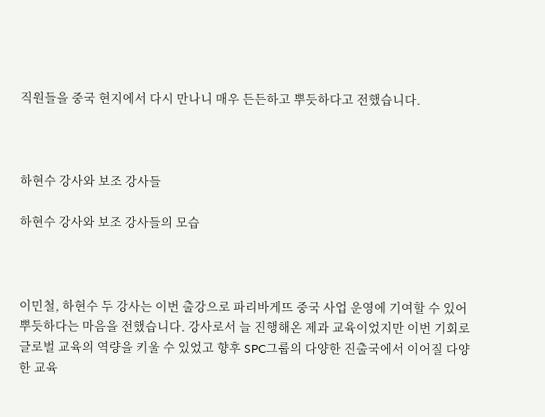직원들을 중국 현지에서 다시 만나니 매우 든든하고 뿌듯하다고 전했습니다.



하현수 강사와 보조 강사들

하현수 강사와 보조 강사들의 모습



이민철, 하현수 두 강사는 이번 출강으로 파리바게뜨 중국 사업 운영에 기여할 수 있어 뿌듯하다는 마음을 전했습니다. 강사로서 늘 진행해온 제과 교육이었지만 이번 기회로 글로벌 교육의 역량을 키울 수 있었고 향후 SPC그룹의 다양한 진출국에서 이어질 다양한 교육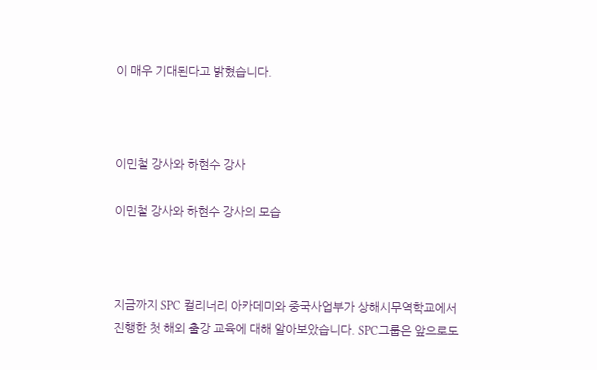이 매우 기대된다고 밝혔습니다.



이민철 강사와 하현수 강사

이민철 강사와 하현수 강사의 모습



지금까지 SPC 컬리너리 아카데미와 중국사업부가 상해시무역학교에서 진행한 첫 해외 출강 교육에 대해 알아보았습니다. SPC그룹은 앞으로도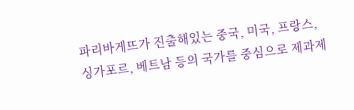파리바게뜨가 진출해있는 중국, 미국, 프랑스, 싱가포르, 베트남 등의 국가를 중심으로 제과제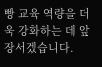빵 교육 역량을 더욱 강화하는 데 앞장서겠습니다.